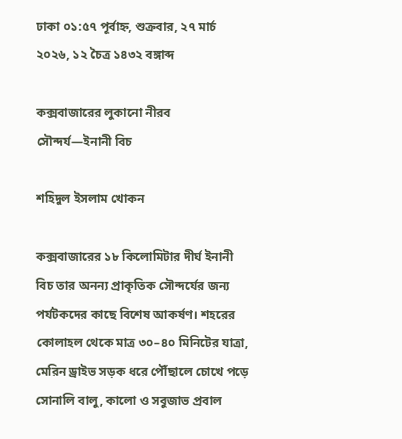ঢাকা ০১:৫৭ পূর্বাহ্ন, শুক্রবার, ২৭ মার্চ ২০২৬, ১২ চৈত্র ১৪৩২ বঙ্গাব্দ

কক্সবাজারের লুকানো নীরব সৌন্দর্য—ইনানী বিচ

শহিদুল ইসলাম খোকন

কক্সবাজারের ১৮ কিলোমিটার দীর্ঘ ইনানী বিচ তার অনন্য প্রাকৃতিক সৌন্দর্যের জন্য পর্যটকদের কাছে বিশেষ আকর্ষণ। শহরের কোলাহল থেকে মাত্র ৩০–৪০ মিনিটের যাত্রা, মেরিন ড্রাইভ সড়ক ধরে পৌঁছালে চোখে পড়ে সোনালি বালু, কালো ও সবুজাভ প্রবাল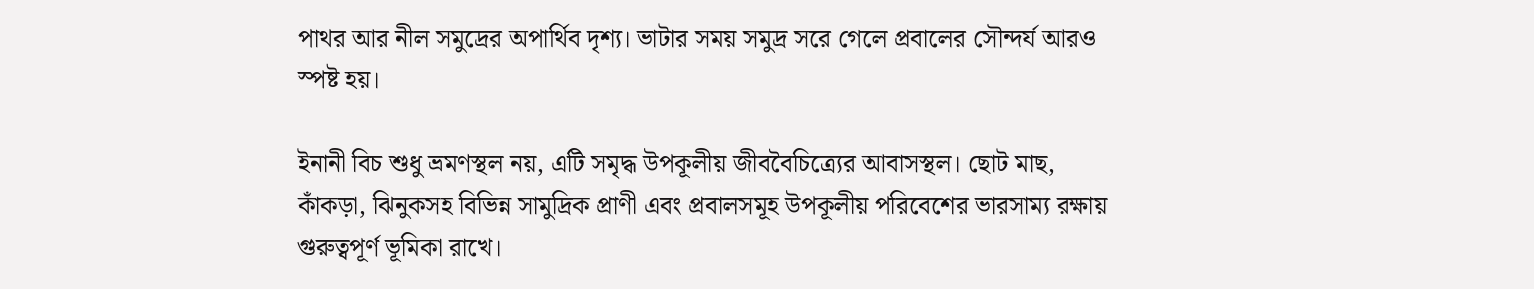পাথর আর নীল সমুদ্রের অপার্থিব দৃশ্য। ভাটার সময় সমুদ্র সরে গেলে প্রবালের সৌন্দর্য আরও স্পষ্ট হয়।

ইনানী বিচ শুধু ভ্রমণস্থল নয়, এটি সমৃদ্ধ উপকূলীয় জীববৈচিত্র্যের আবাসস্থল। ছোট মাছ, কাঁকড়া, ঝিনুকসহ বিভিন্ন সামুদ্রিক প্রাণী এবং প্রবালসমূহ উপকূলীয় পরিবেশের ভারসাম্য রক্ষায় গুরুত্বপূর্ণ ভূমিকা রাখে।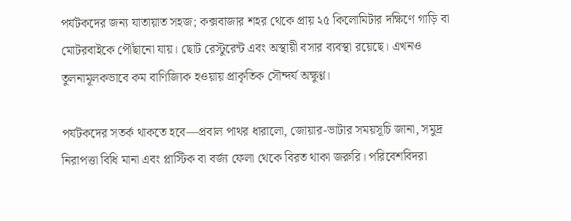পর্যটকদের জন্য যাতায়াত সহজ; কক্সবাজার শহর থেকে প্রায় ২৫ কিলোমিটার দক্ষিণে গাড়ি বা মোটরবাইকে পৌঁছানো যায়। ছোট রেস্টুরেন্ট এবং অস্থায়ী বসার ব্যবস্থা রয়েছে। এখনও তুলনামূলকভাবে কম বাণিজ্যিক হওয়ায় প্রাকৃতিক সৌন্দর্য অক্ষুণ্ণ।

পর্যটকদের সতর্ক থাকতে হবে—প্রবাল পাথর ধারালো, জোয়ার-ভাটার সময়সূচি জানা, সমুদ্র নিরাপত্তা বিধি মানা এবং প্লাস্টিক বা বর্জ্য ফেলা থেকে বিরত থাকা জরুরি। পরিবেশবিদরা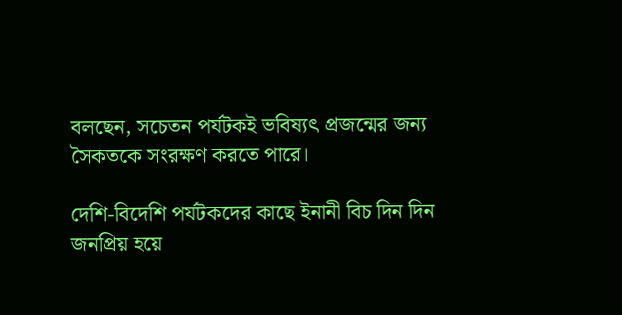বলছেন, সচেতন পর্যটকই ভবিষ্যৎ প্রজন্মের জন্য সৈকতকে সংরক্ষণ করতে পারে।

দেশি-বিদেশি পর্যটকদের কাছে ইনানী বিচ দিন দিন জনপ্রিয় হয়ে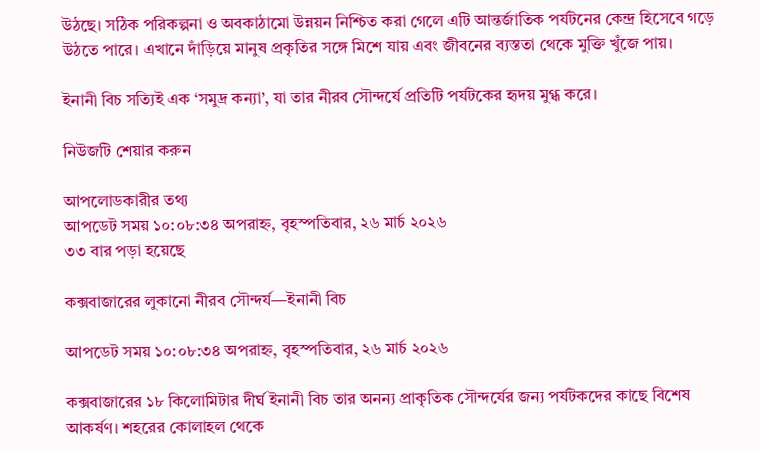উঠছে। সঠিক পরিকল্পনা ও অবকাঠামো উন্নয়ন নিশ্চিত করা গেলে এটি আন্তর্জাতিক পর্যটনের কেন্দ্র হিসেবে গড়ে উঠতে পারে। এখানে দাঁড়িয়ে মানুষ প্রকৃতির সঙ্গে মিশে যায় এবং জীবনের ব্যস্ততা থেকে মুক্তি খুঁজে পায়।

ইনানী বিচ সত্যিই এক ‘সমুদ্র কন্যা’, যা তার নীরব সৌন্দর্যে প্রতিটি পর্যটকের হৃদয় মুগ্ধ করে।

নিউজটি শেয়ার করুন

আপলোডকারীর তথ্য
আপডেট সময় ১০:০৮:৩৪ অপরাহ্ন, বৃহস্পতিবার, ২৬ মার্চ ২০২৬
৩৩ বার পড়া হয়েছে

কক্সবাজারের লুকানো নীরব সৌন্দর্য—ইনানী বিচ

আপডেট সময় ১০:০৮:৩৪ অপরাহ্ন, বৃহস্পতিবার, ২৬ মার্চ ২০২৬

কক্সবাজারের ১৮ কিলোমিটার দীর্ঘ ইনানী বিচ তার অনন্য প্রাকৃতিক সৌন্দর্যের জন্য পর্যটকদের কাছে বিশেষ আকর্ষণ। শহরের কোলাহল থেকে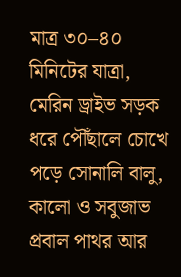মাত্র ৩০–৪০ মিনিটের যাত্রা, মেরিন ড্রাইভ সড়ক ধরে পৌঁছালে চোখে পড়ে সোনালি বালু, কালো ও সবুজাভ প্রবাল পাথর আর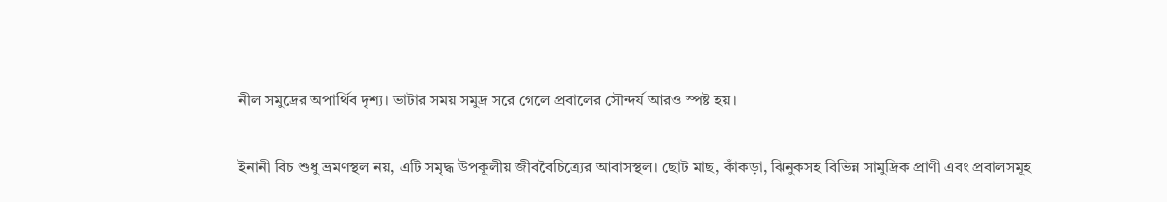নীল সমুদ্রের অপার্থিব দৃশ্য। ভাটার সময় সমুদ্র সরে গেলে প্রবালের সৌন্দর্য আরও স্পষ্ট হয়।

ইনানী বিচ শুধু ভ্রমণস্থল নয়, এটি সমৃদ্ধ উপকূলীয় জীববৈচিত্র্যের আবাসস্থল। ছোট মাছ, কাঁকড়া, ঝিনুকসহ বিভিন্ন সামুদ্রিক প্রাণী এবং প্রবালসমূহ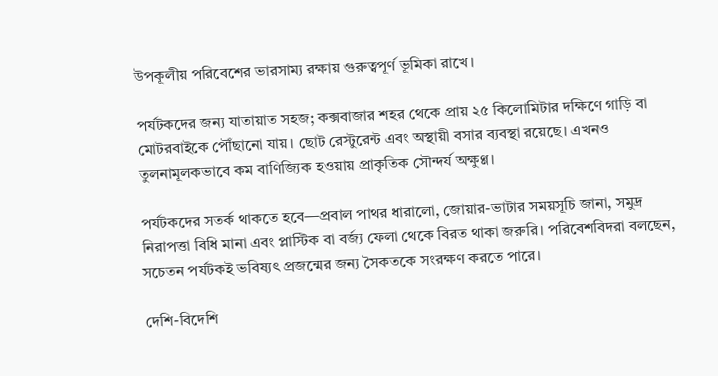উপকূলীয় পরিবেশের ভারসাম্য রক্ষায় গুরুত্বপূর্ণ ভূমিকা রাখে।

পর্যটকদের জন্য যাতায়াত সহজ; কক্সবাজার শহর থেকে প্রায় ২৫ কিলোমিটার দক্ষিণে গাড়ি বা মোটরবাইকে পৌঁছানো যায়। ছোট রেস্টুরেন্ট এবং অস্থায়ী বসার ব্যবস্থা রয়েছে। এখনও তুলনামূলকভাবে কম বাণিজ্যিক হওয়ায় প্রাকৃতিক সৌন্দর্য অক্ষুণ্ণ।

পর্যটকদের সতর্ক থাকতে হবে—প্রবাল পাথর ধারালো, জোয়ার-ভাটার সময়সূচি জানা, সমুদ্র নিরাপত্তা বিধি মানা এবং প্লাস্টিক বা বর্জ্য ফেলা থেকে বিরত থাকা জরুরি। পরিবেশবিদরা বলছেন, সচেতন পর্যটকই ভবিষ্যৎ প্রজন্মের জন্য সৈকতকে সংরক্ষণ করতে পারে।

দেশি-বিদেশি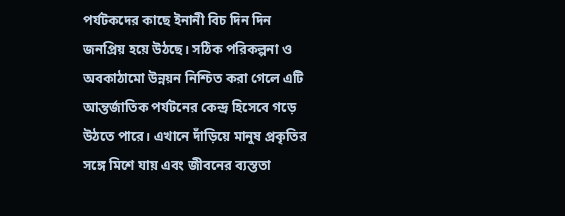পর্যটকদের কাছে ইনানী বিচ দিন দিন জনপ্রিয় হয়ে উঠছে। সঠিক পরিকল্পনা ও অবকাঠামো উন্নয়ন নিশ্চিত করা গেলে এটি আন্তর্জাতিক পর্যটনের কেন্দ্র হিসেবে গড়ে উঠতে পারে। এখানে দাঁড়িয়ে মানুষ প্রকৃতির সঙ্গে মিশে যায় এবং জীবনের ব্যস্ততা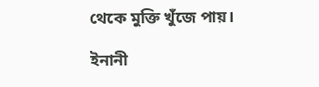থেকে মুক্তি খুঁজে পায়।

ইনানী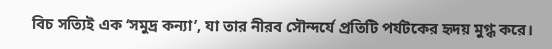বিচ সত্যিই এক ‘সমুদ্র কন্যা’, যা তার নীরব সৌন্দর্যে প্রতিটি পর্যটকের হৃদয় মুগ্ধ করে।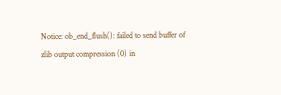Notice: ob_end_flush(): failed to send buffer of zlib output compression (0) in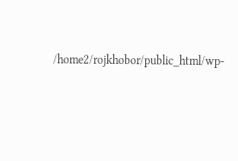/home2/rojkhobor/public_html/wp-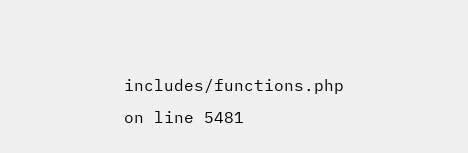includes/functions.php on line 5481